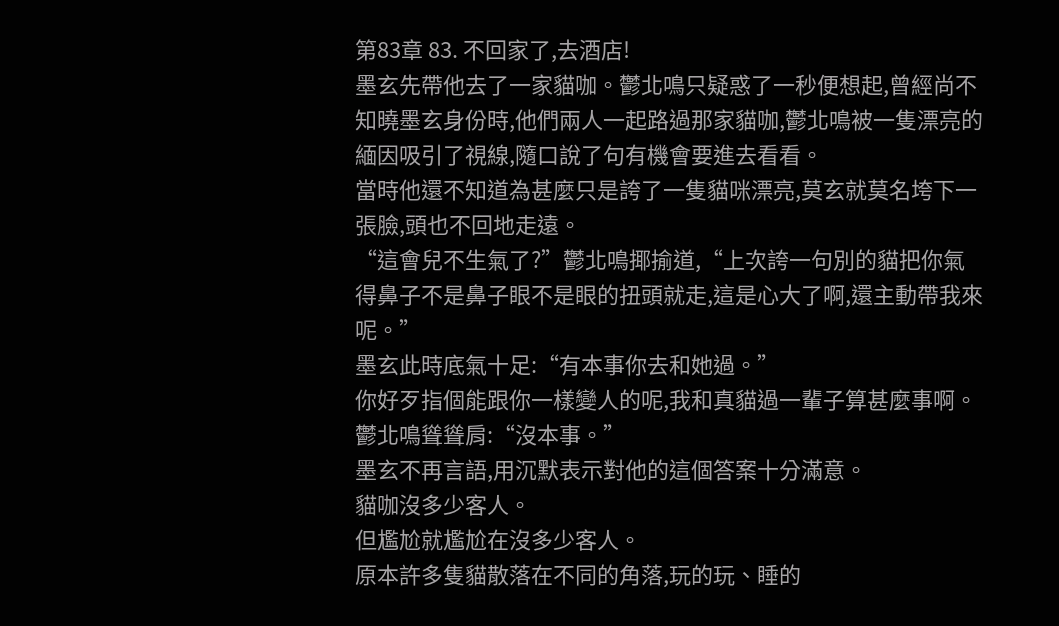第83章 83. 不回家了,去酒店!
墨玄先帶他去了一家貓咖。鬱北鳴只疑惑了一秒便想起,曾經尚不知曉墨玄身份時,他們兩人一起路過那家貓咖,鬱北鳴被一隻漂亮的緬因吸引了視線,隨口說了句有機會要進去看看。
當時他還不知道為甚麼只是誇了一隻貓咪漂亮,莫玄就莫名垮下一張臉,頭也不回地走遠。
“這會兒不生氣了?”鬱北鳴揶揄道,“上次誇一句別的貓把你氣得鼻子不是鼻子眼不是眼的扭頭就走,這是心大了啊,還主動帶我來呢。”
墨玄此時底氣十足:“有本事你去和她過。”
你好歹指個能跟你一樣變人的呢,我和真貓過一輩子算甚麼事啊。
鬱北鳴聳聳肩:“沒本事。”
墨玄不再言語,用沉默表示對他的這個答案十分滿意。
貓咖沒多少客人。
但尷尬就尷尬在沒多少客人。
原本許多隻貓散落在不同的角落,玩的玩、睡的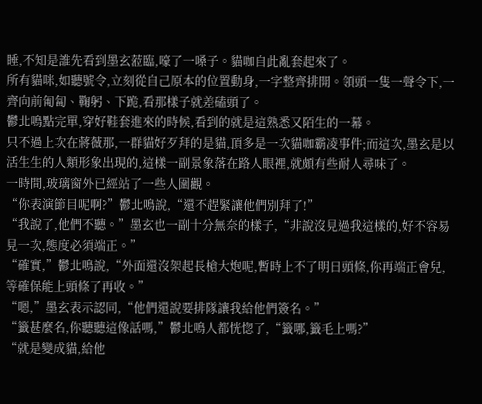睡,不知是誰先看到墨玄蒞臨,嚎了一嗓子。貓咖自此亂套起來了。
所有貓咪,如聽號令,立刻從自己原本的位置動身,一字整齊排開。領頭一隻一聲令下,一齊向前匍匐、鞠躬、下跪,看那樣子就差磕頭了。
鬱北鳴點完單,穿好鞋套進來的時候,看到的就是這熟悉又陌生的一幕。
只不過上次在蔣薇那,一群貓好歹拜的是貓,頂多是一次貓咖霸凌事件;而這次,墨玄是以活生生的人類形象出現的,這樣一副景象落在路人眼裡,就頗有些耐人尋味了。
一時間,玻璃窗外已經站了一些人圍觀。
“你表演節目呢啊?”鬱北鳴說,“還不趕緊讓他們別拜了!”
“我說了,他們不聽。”墨玄也一副十分無奈的樣子,“非說沒見過我這樣的,好不容易見一次,態度必須端正。”
“確實,”鬱北鳴說,“外面還沒架起長槍大炮呢,暫時上不了明日頭條,你再端正會兒,等確保能上頭條了再收。”
“嗯,”墨玄表示認同,“他們還說要排隊讓我給他們簽名。”
“籤甚麼名,你聽聽這像話嗎,”鬱北鳴人都恍惚了,“籤哪,籤毛上嗎?”
“就是變成貓,給他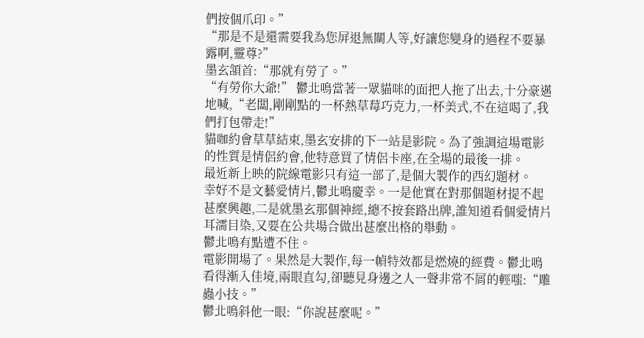們按個爪印。”
“那是不是還需要我為您屏退無關人等,好讓您變身的過程不要暴露啊,靈尊?”
墨玄頷首:“那就有勞了。”
“有勞你大爺!” 鬱北鳴當著一眾貓咪的面把人拖了出去,十分豪邁地喊,“老闆,剛剛點的一杯熱草莓巧克力,一杯美式,不在這喝了,我們打包帶走!”
貓咖約會草草結束,墨玄安排的下一站是影院。為了強調這場電影的性質是情侶約會,他特意買了情侶卡座,在全場的最後一排。
最近新上映的院線電影只有這一部了,是個大製作的西幻題材。
幸好不是文藝愛情片,鬱北鳴慶幸。一是他實在對那個題材提不起甚麼興趣,二是就墨玄那個神經,總不按套路出牌,誰知道看個愛情片耳濡目染,又要在公共場合做出甚麼出格的舉動。
鬱北鳴有點遭不住。
電影開場了。果然是大製作,每一幀特效都是燃燒的經費。鬱北鳴看得漸入佳境,兩眼直勾,卻聽見身邊之人一聲非常不屑的輕嗤:“雕蟲小技。”
鬱北鳴斜他一眼:“你說甚麼呢。”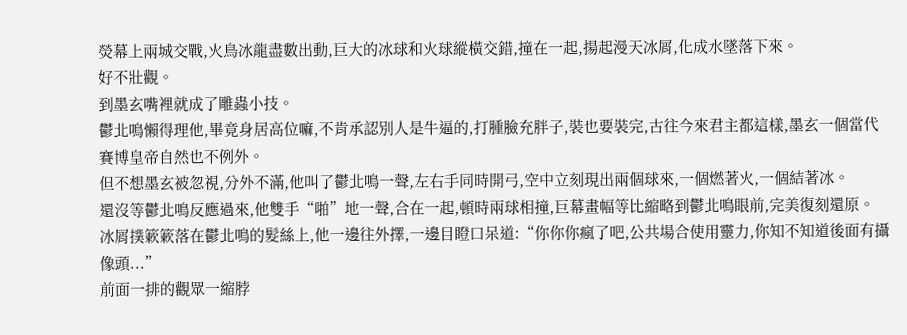熒幕上兩城交戰,火鳥冰龍盡數出動,巨大的冰球和火球縱橫交錯,撞在一起,揚起漫天冰屑,化成水墜落下來。
好不壯觀。
到墨玄嘴裡就成了雕蟲小技。
鬱北鳴懶得理他,畢竟身居高位嘛,不肯承認別人是牛逼的,打腫臉充胖子,裝也要裝完,古往今來君主都這樣,墨玄一個當代賽博皇帝自然也不例外。
但不想墨玄被忽視,分外不滿,他叫了鬱北鳴一聲,左右手同時開弓,空中立刻現出兩個球來,一個燃著火,一個結著冰。
還沒等鬱北鳴反應過來,他雙手“啪”地一聲,合在一起,頓時兩球相撞,巨幕畫幅等比縮略到鬱北鳴眼前,完美復刻還原。
冰屑撲簌簌落在鬱北鳴的髮絲上,他一邊往外擇,一邊目瞪口呆道:“你你你瘋了吧,公共場合使用靈力,你知不知道後面有攝像頭...”
前面一排的觀眾一縮脖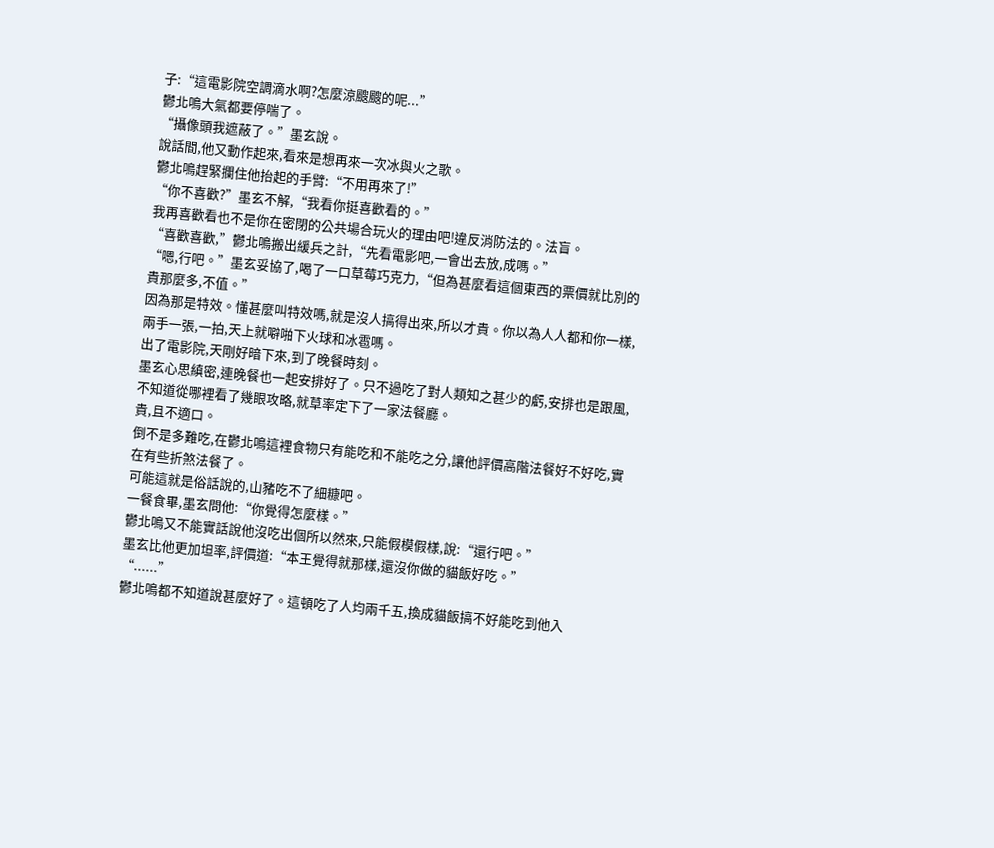子:“這電影院空調滴水啊?怎麼涼颼颼的呢...”
鬱北鳴大氣都要停喘了。
“攝像頭我遮蔽了。”墨玄說。
說話間,他又動作起來,看來是想再來一次冰與火之歌。
鬱北鳴趕緊攔住他抬起的手臂:“不用再來了!”
“你不喜歡?”墨玄不解,“我看你挺喜歡看的。”
我再喜歡看也不是你在密閉的公共場合玩火的理由吧!違反消防法的。法盲。
“喜歡喜歡,”鬱北鳴搬出緩兵之計,“先看電影吧,一會出去放,成嗎。”
“嗯,行吧。”墨玄妥協了,喝了一口草莓巧克力,“但為甚麼看這個東西的票價就比別的貴那麼多,不值。”
因為那是特效。懂甚麼叫特效嗎,就是沒人搞得出來,所以才貴。你以為人人都和你一樣,兩手一張,一拍,天上就噼啪下火球和冰雹嗎。
出了電影院,天剛好暗下來,到了晚餐時刻。
墨玄心思縝密,連晚餐也一起安排好了。只不過吃了對人類知之甚少的虧,安排也是跟風,不知道從哪裡看了幾眼攻略,就草率定下了一家法餐廳。
貴,且不適口。
倒不是多難吃,在鬱北鳴這裡食物只有能吃和不能吃之分,讓他評價高階法餐好不好吃,實在有些折煞法餐了。
可能這就是俗話說的,山豬吃不了細糠吧。
一餐食畢,墨玄問他:“你覺得怎麼樣。”
鬱北鳴又不能實話說他沒吃出個所以然來,只能假模假樣,說:“還行吧。”
墨玄比他更加坦率,評價道:“本王覺得就那樣,還沒你做的貓飯好吃。”
“......”
鬱北鳴都不知道說甚麼好了。這頓吃了人均兩千五,換成貓飯搞不好能吃到他入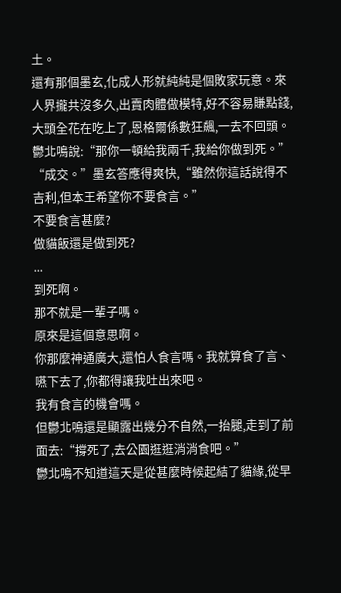土。
還有那個墨玄,化成人形就純純是個敗家玩意。來人界攏共沒多久,出賣肉體做模特,好不容易賺點錢,大頭全花在吃上了,恩格爾係數狂飆,一去不回頭。
鬱北鳴說:“那你一頓給我兩千,我給你做到死。”
“成交。”墨玄答應得爽快,“雖然你這話說得不吉利,但本王希望你不要食言。”
不要食言甚麼?
做貓飯還是做到死?
...
到死啊。
那不就是一輩子嗎。
原來是這個意思啊。
你那麼神通廣大,還怕人食言嗎。我就算食了言、嚥下去了,你都得讓我吐出來吧。
我有食言的機會嗎。
但鬱北鳴還是顯露出幾分不自然,一抬腿,走到了前面去:“撐死了,去公園逛逛消消食吧。”
鬱北鳴不知道這天是從甚麼時候起結了貓緣,從早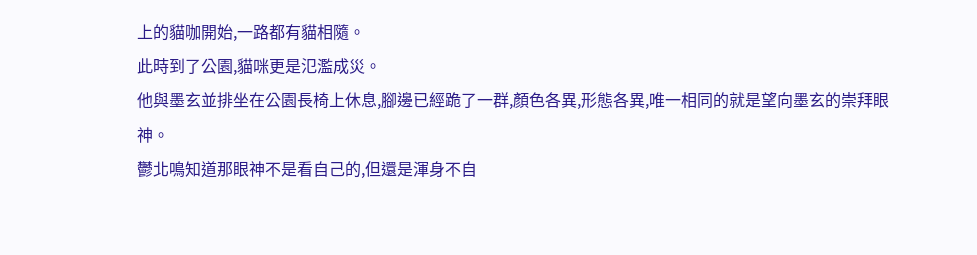上的貓咖開始,一路都有貓相隨。
此時到了公園,貓咪更是氾濫成災。
他與墨玄並排坐在公園長椅上休息,腳邊已經跪了一群,顏色各異,形態各異,唯一相同的就是望向墨玄的崇拜眼神。
鬱北鳴知道那眼神不是看自己的,但還是渾身不自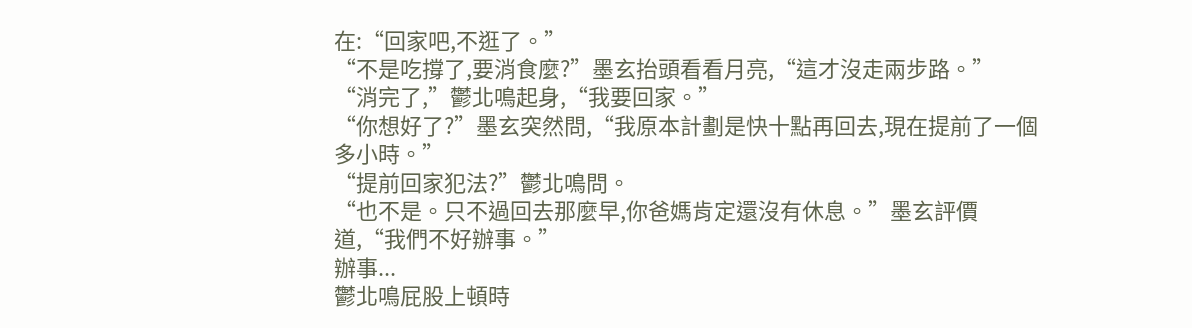在:“回家吧,不逛了。”
“不是吃撐了,要消食麼?”墨玄抬頭看看月亮,“這才沒走兩步路。”
“消完了,”鬱北鳴起身,“我要回家。”
“你想好了?”墨玄突然問,“我原本計劃是快十點再回去,現在提前了一個多小時。”
“提前回家犯法?”鬱北鳴問。
“也不是。只不過回去那麼早,你爸媽肯定還沒有休息。”墨玄評價道,“我們不好辦事。”
辦事...
鬱北鳴屁股上頓時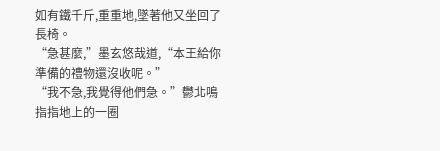如有鐵千斤,重重地,墜著他又坐回了長椅。
“急甚麼,”墨玄悠哉道,“本王給你準備的禮物還沒收呢。”
“我不急,我覺得他們急。”鬱北鳴指指地上的一圈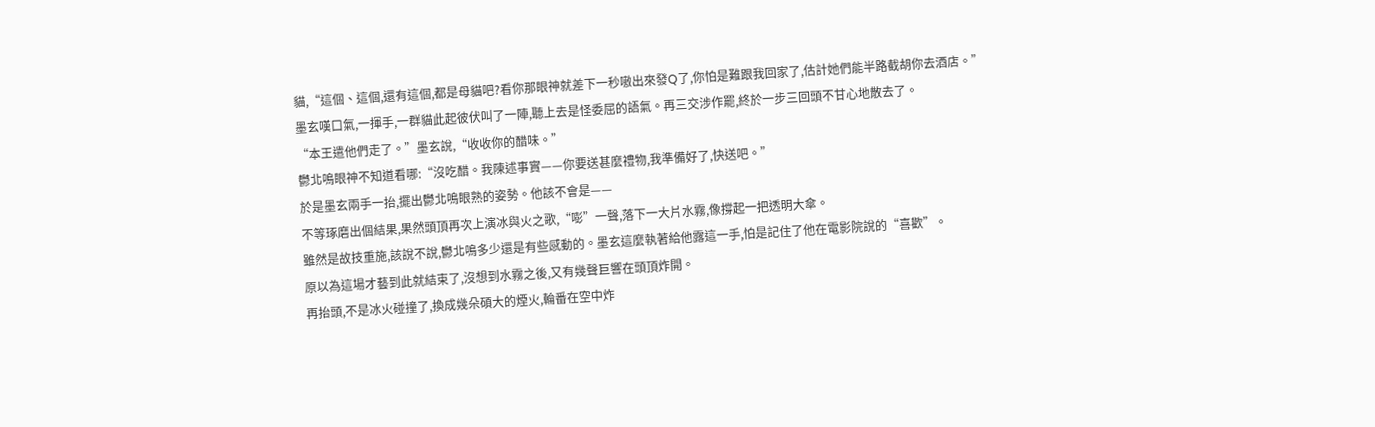貓,“這個、這個,還有這個,都是母貓吧?看你那眼神就差下一秒嗷出來發Q了,你怕是難跟我回家了,估計她們能半路截胡你去酒店。”
墨玄嘆口氣,一揮手,一群貓此起彼伏叫了一陣,聽上去是怪委屈的語氣。再三交涉作罷,終於一步三回頭不甘心地散去了。
“本王遣他們走了。”墨玄說,“收收你的醋味。”
鬱北鳴眼神不知道看哪:“沒吃醋。我陳述事實——你要送甚麼禮物,我準備好了,快送吧。”
於是墨玄兩手一抬,擺出鬱北鳴眼熟的姿勢。他該不會是——
不等琢磨出個結果,果然頭頂再次上演冰與火之歌,“嘭”一聲,落下一大片水霧,像撐起一把透明大傘。
雖然是故技重施,該說不說,鬱北鳴多少還是有些感動的。墨玄這麼執著給他露這一手,怕是記住了他在電影院說的“喜歡”。
原以為這場才藝到此就結束了,沒想到水霧之後,又有幾聲巨響在頭頂炸開。
再抬頭,不是冰火碰撞了,換成幾朵碩大的煙火,輪番在空中炸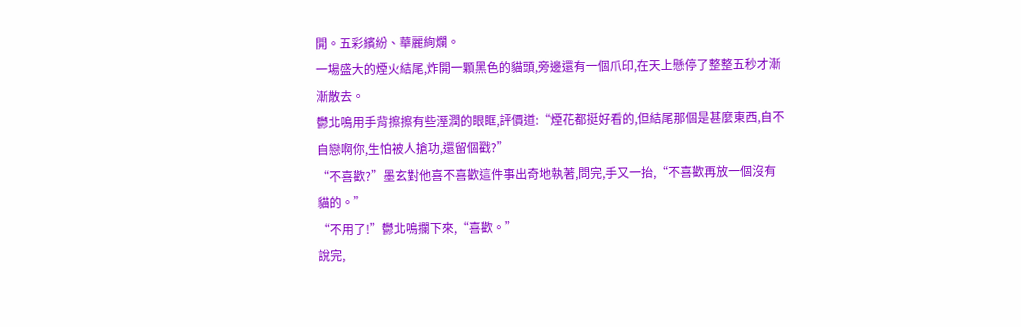開。五彩繽紛、華麗絢爛。
一場盛大的煙火結尾,炸開一顆黑色的貓頭,旁邊還有一個爪印,在天上懸停了整整五秒才漸漸散去。
鬱北鳴用手背擦擦有些溼潤的眼眶,評價道:“煙花都挺好看的,但結尾那個是甚麼東西,自不自戀啊你,生怕被人搶功,還留個戳?”
“不喜歡?”墨玄對他喜不喜歡這件事出奇地執著,問完,手又一抬,“不喜歡再放一個沒有貓的。”
“不用了!”鬱北鳴攔下來,“喜歡。”
說完,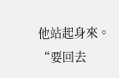他站起身來。
“要回去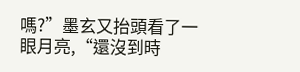嗎?”墨玄又抬頭看了一眼月亮,“還沒到時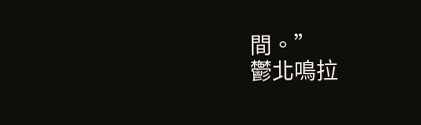間。”
鬱北鳴拉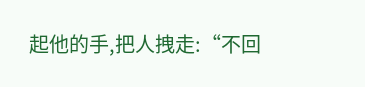起他的手,把人拽走:“不回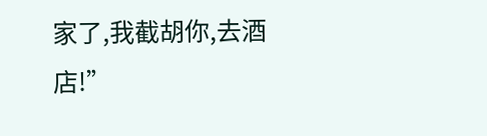家了,我截胡你,去酒店!”